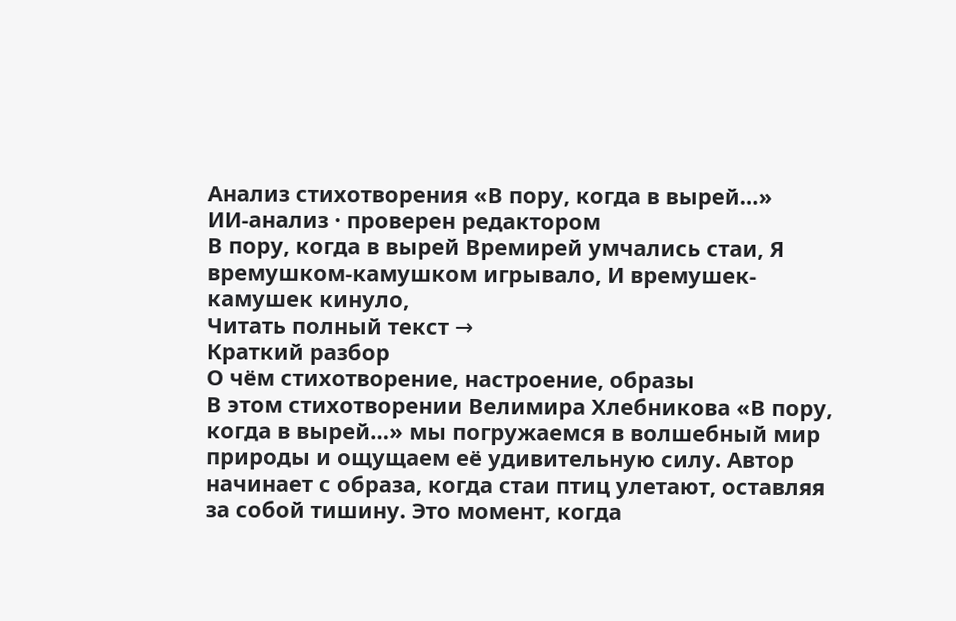Анализ стихотворения «В пору, когда в вырей…»
ИИ-анализ · проверен редактором
В пору, когда в вырей Времирей умчались стаи, Я времушком-камушком игрывало, И времушек-камушек кинуло,
Читать полный текст →
Краткий разбор
О чём стихотворение, настроение, образы
В этом стихотворении Велимира Хлебникова «В пору, когда в вырей…» мы погружаемся в волшебный мир природы и ощущаем её удивительную силу. Автор начинает с образа, когда стаи птиц улетают, оставляя за собой тишину. Это момент, когда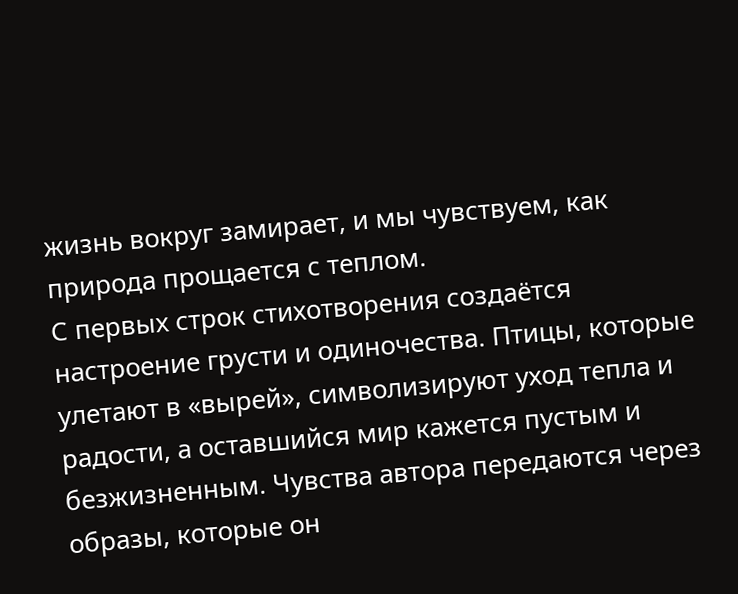жизнь вокруг замирает, и мы чувствуем, как природа прощается с теплом.
С первых строк стихотворения создаётся настроение грусти и одиночества. Птицы, которые улетают в «вырей», символизируют уход тепла и радости, а оставшийся мир кажется пустым и безжизненным. Чувства автора передаются через образы, которые он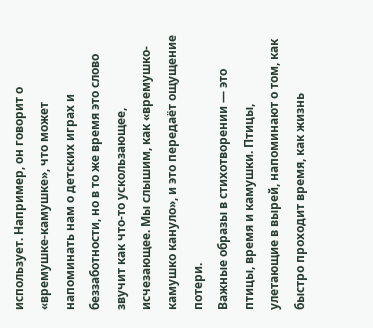использует. Например, он говорит о «времушке-камушке», что может напоминать нам о детских играх и беззаботности, но в то же время это слово звучит как что-то ускользающее, исчезающее. Мы слышим, как «времушко-камушко кануло», и это передаёт ощущение потери.
Важные образы в стихотворении — это птицы, время и камушки. Птицы, улетающие в вырей, напоминают о том, как быстро проходит время, как жизнь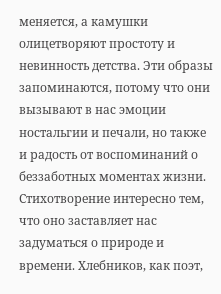меняется, а камушки олицетворяют простоту и невинность детства. Эти образы запоминаются, потому что они вызывают в нас эмоции ностальгии и печали, но также и радость от воспоминаний о беззаботных моментах жизни.
Стихотворение интересно тем, что оно заставляет нас задуматься о природе и времени. Хлебников, как поэт,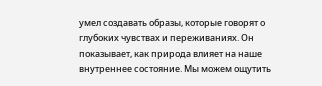умел создавать образы, которые говорят о глубоких чувствах и переживаниях. Он показывает, как природа влияет на наше внутреннее состояние. Мы можем ощутить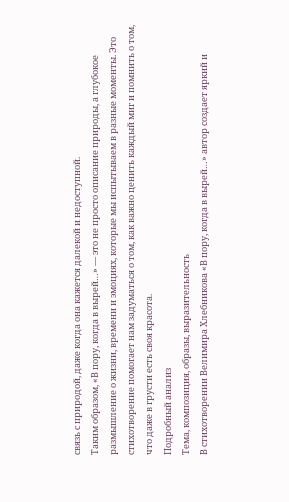связь с природой, даже когда она кажется далекой и недоступной.
Таким образом, «В пору, когда в вырей…» — это не просто описание природы, а глубокое размышление о жизни, времени и эмоциях, которые мы испытываем в разные моменты. Это стихотворение помогает нам задуматься о том, как важно ценить каждый миг и помнить о том, что даже в грусти есть своя красота.
Подробный анализ
Тема, композиция, образы, выразительность
В стихотворении Велимира Хлебникова «В пору, когда в вырей…» автор создает яркий и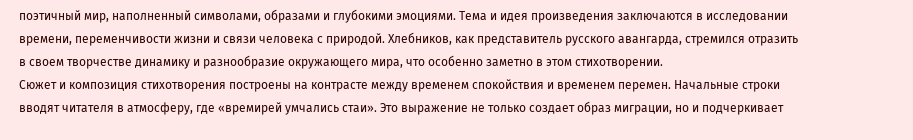поэтичный мир, наполненный символами, образами и глубокими эмоциями. Тема и идея произведения заключаются в исследовании времени, переменчивости жизни и связи человека с природой. Хлебников, как представитель русского авангарда, стремился отразить в своем творчестве динамику и разнообразие окружающего мира, что особенно заметно в этом стихотворении.
Сюжет и композиция стихотворения построены на контрасте между временем спокойствия и временем перемен. Начальные строки вводят читателя в атмосферу, где «времирей умчались стаи». Это выражение не только создает образ миграции, но и подчеркивает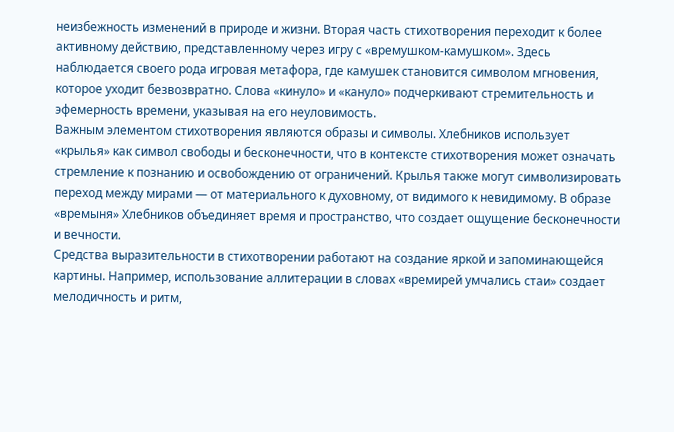неизбежность изменений в природе и жизни. Вторая часть стихотворения переходит к более активному действию, представленному через игру с «времушком-камушком». Здесь наблюдается своего рода игровая метафора, где камушек становится символом мгновения, которое уходит безвозвратно. Слова «кинуло» и «кануло» подчеркивают стремительность и эфемерность времени, указывая на его неуловимость.
Важным элементом стихотворения являются образы и символы. Хлебников использует «крылья» как символ свободы и бесконечности, что в контексте стихотворения может означать стремление к познанию и освобождению от ограничений. Крылья также могут символизировать переход между мирами — от материального к духовному, от видимого к невидимому. В образе «времыня» Хлебников объединяет время и пространство, что создает ощущение бесконечности и вечности.
Средства выразительности в стихотворении работают на создание яркой и запоминающейся картины. Например, использование аллитерации в словах «времирей умчались стаи» создает мелодичность и ритм,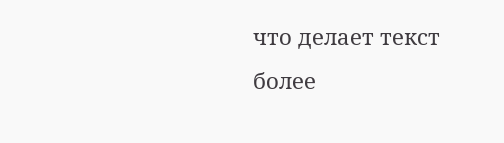что делает текст более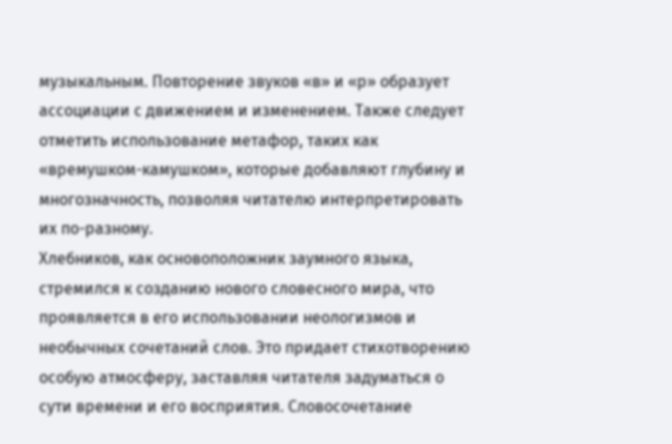музыкальным. Повторение звуков «в» и «р» образует ассоциации с движением и изменением. Также следует отметить использование метафор, таких как «времушком-камушком», которые добавляют глубину и многозначность, позволяя читателю интерпретировать их по-разному.
Хлебников, как основоположник заумного языка, стремился к созданию нового словесного мира, что проявляется в его использовании неологизмов и необычных сочетаний слов. Это придает стихотворению особую атмосферу, заставляя читателя задуматься о сути времени и его восприятия. Словосочетание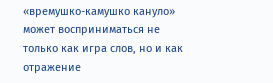«времушко-камушко кануло» может восприниматься не только как игра слов, но и как отражение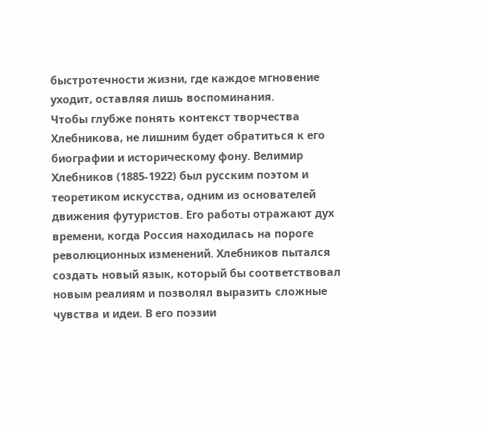быстротечности жизни, где каждое мгновение уходит, оставляя лишь воспоминания.
Чтобы глубже понять контекст творчества Хлебникова, не лишним будет обратиться к его биографии и историческому фону. Велимир Хлебников (1885-1922) был русским поэтом и теоретиком искусства, одним из основателей движения футуристов. Его работы отражают дух времени, когда Россия находилась на пороге революционных изменений. Хлебников пытался создать новый язык, который бы соответствовал новым реалиям и позволял выразить сложные чувства и идеи. В его поэзии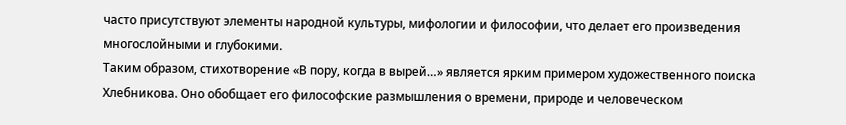часто присутствуют элементы народной культуры, мифологии и философии, что делает его произведения многослойными и глубокими.
Таким образом, стихотворение «В пору, когда в вырей…» является ярким примером художественного поиска Хлебникова. Оно обобщает его философские размышления о времени, природе и человеческом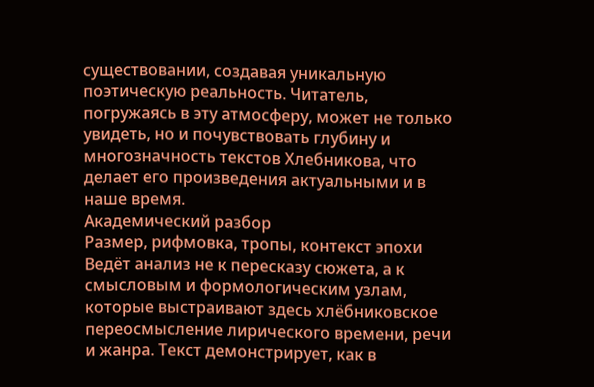существовании, создавая уникальную поэтическую реальность. Читатель, погружаясь в эту атмосферу, может не только увидеть, но и почувствовать глубину и многозначность текстов Хлебникова, что делает его произведения актуальными и в наше время.
Академический разбор
Размер, рифмовка, тропы, контекст эпохи
Ведёт анализ не к пересказу сюжета, а к смысловым и формологическим узлам, которые выстраивают здесь хлёбниковское переосмысление лирического времени, речи и жанра. Текст демонстрирует, как в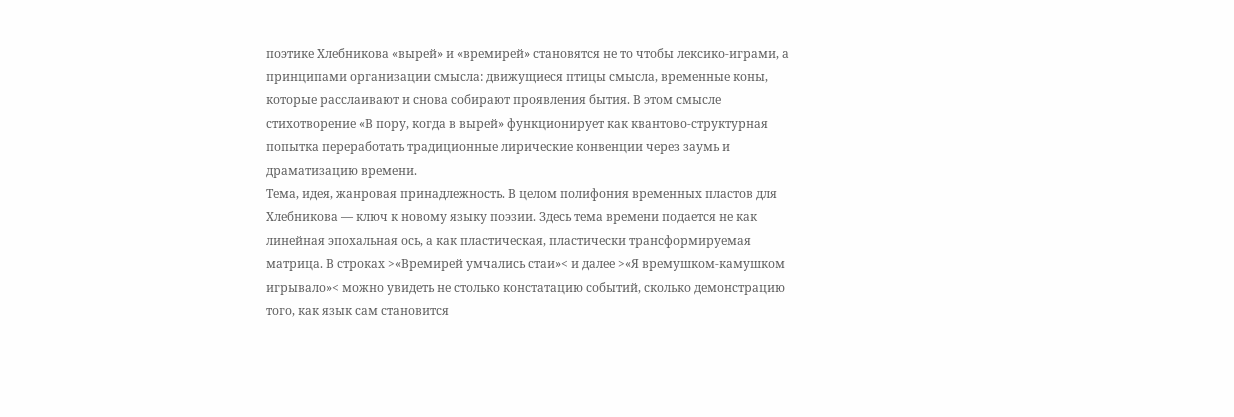поэтике Хлебникова «вырей» и «времирей» становятся не то чтобы лексико-играми, а принципами организации смысла: движущиеся птицы смысла, временные коны, которые расслаивают и снова собирают проявления бытия. В этом смысле стихотворение «В пору, когда в вырей» функционирует как квантово-структурная попытка переработать традиционные лирические конвенции через заумь и драматизацию времени.
Тема, идея, жанровая принадлежность. В целом полифония временных пластов для Хлебникова — ключ к новому языку поэзии. Здесь тема времени подается не как линейная эпохальная ось, а как пластическая, пластически трансформируемая матрица. В строках >«Времирей умчались стаи»< и далее >«Я времушком-камушком игрывало»< можно увидеть не столько констатацию событий, сколько демонстрацию того, как язык сам становится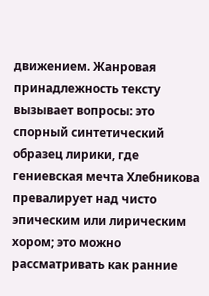движением. Жанровая принадлежность тексту вызывает вопросы: это спорный синтетический образец лирики, где гениевская мечта Хлебникова превалирует над чисто эпическим или лирическим хором; это можно рассматривать как ранние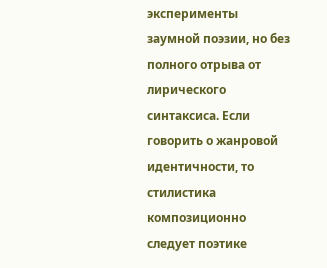эксперименты заумной поэзии, но без полного отрыва от лирического синтаксиса. Если говорить о жанровой идентичности, то стилистика композиционно следует поэтике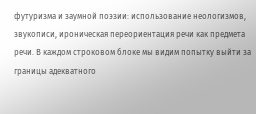футуризма и заумной поэзии: использование неологизмов, звукописи, ироническая переориентация речи как предмета речи. В каждом строковом блоке мы видим попытку выйти за границы адекватного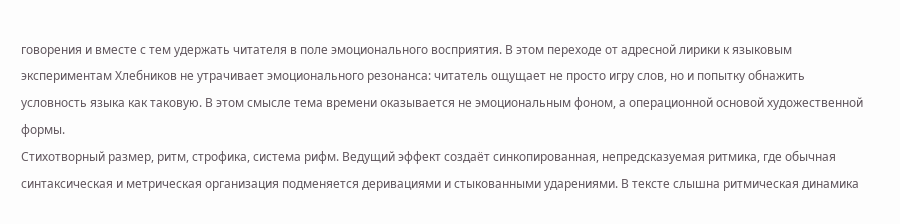говорения и вместе с тем удержать читателя в поле эмоционального восприятия. В этом переходе от адресной лирики к языковым экспериментам Хлебников не утрачивает эмоционального резонанса: читатель ощущает не просто игру слов, но и попытку обнажить условность языка как таковую. В этом смысле тема времени оказывается не эмоциональным фоном, а операционной основой художественной формы.
Стихотворный размер, ритм, строфика, система рифм. Ведущий эффект создаёт синкопированная, непредсказуемая ритмика, где обычная синтаксическая и метрическая организация подменяется деривациями и стыкованными ударениями. В тексте слышна ритмическая динамика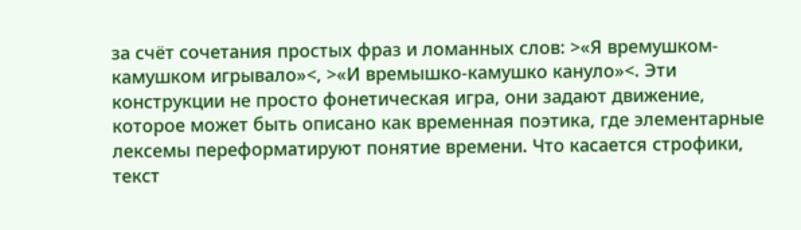за счёт сочетания простых фраз и ломанных слов: >«Я времушком-камушком игрывало»<, >«И времышко-камушко кануло»<. Эти конструкции не просто фонетическая игра, они задают движение, которое может быть описано как временная поэтика, где элементарные лексемы переформатируют понятие времени. Что касается строфики, текст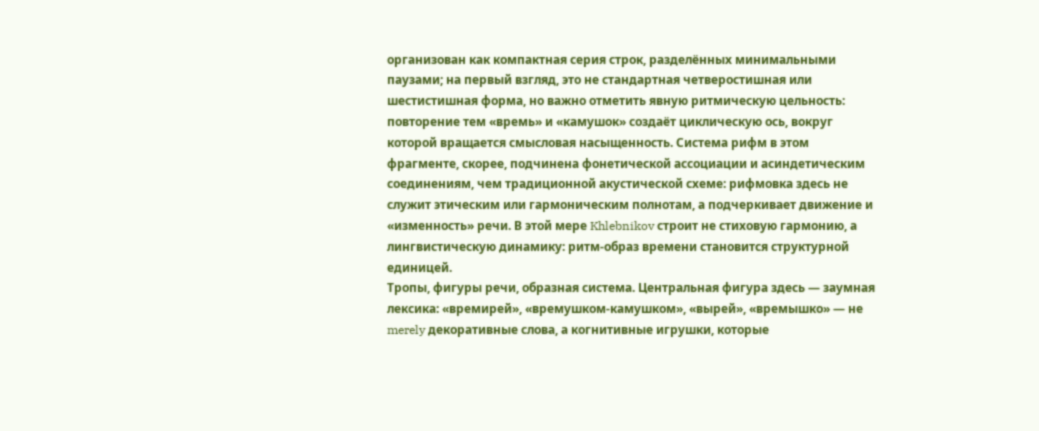организован как компактная серия строк, разделённых минимальными паузами; на первый взгляд, это не стандартная четверостишная или шестистишная форма, но важно отметить явную ритмическую цельность: повторение тем «времь» и «камушок» создаёт циклическую ось, вокруг которой вращается смысловая насыщенность. Система рифм в этом фрагменте, скорее, подчинена фонетической ассоциации и асиндетическим соединениям, чем традиционной акустической схеме: рифмовка здесь не служит этическим или гармоническим полнотам, а подчеркивает движение и «изменность» речи. В этой мере Khlebnikov строит не стиховую гармонию, а лингвистическую динамику: ритм-образ времени становится структурной единицей.
Тропы, фигуры речи, образная система. Центральная фигура здесь — заумная лексика: «времирей», «времушком-камушком», «вырей», «времышко» — не merely декоративные слова, а когнитивные игрушки, которые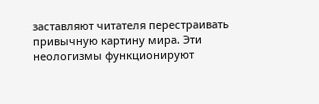заставляют читателя перестраивать привычную картину мира. Эти неологизмы функционируют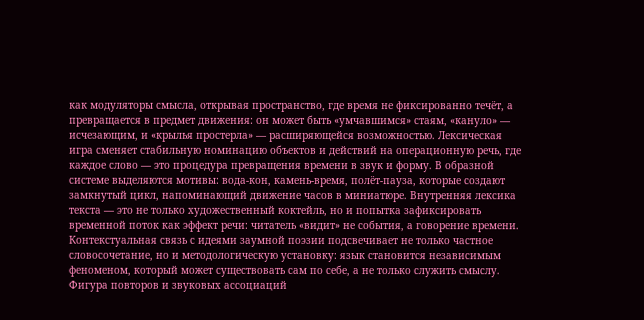как модуляторы смысла, открывая пространство, где время не фиксированно течёт, а превращается в предмет движения: он может быть «умчавшимся» стаям, «кануло» — исчезающим, и «крылья простерла» — расширяющейся возможностью. Лексическая игра сменяет стабильную номинацию объектов и действий на операционную речь, где каждое слово — это процедура превращения времени в звук и форму. В образной системе выделяются мотивы: вода-кон, камень-время, полёт-пауза, которые создают замкнутый цикл, напоминающий движение часов в миниатюре. Внутренняя лексика текста — это не только художественный коктейль, но и попытка зафиксировать временной поток как эффект речи: читатель «видит» не события, а говорение времени. Контекстуальная связь с идеями заумной поэзии подсвечивает не только частное словосочетание, но и методологическую установку: язык становится независимым феноменом, который может существовать сам по себе, а не только служить смыслу. Фигура повторов и звуковых ассоциаций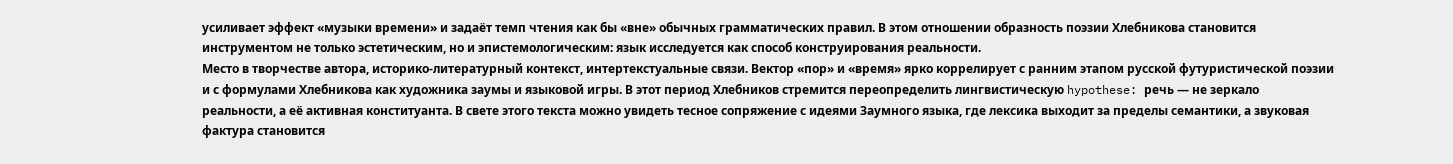усиливает эффект «музыки времени» и задаёт темп чтения как бы «вне» обычных грамматических правил. В этом отношении образность поэзии Хлебникова становится инструментом не только эстетическим, но и эпистемологическим: язык исследуется как способ конструирования реальности.
Место в творчестве автора, историко-литературный контекст, интертекстуальные связи. Вектор «пор» и «время» ярко коррелирует с ранним этапом русской футуристической поэзии и с формулами Хлебникова как художника заумы и языковой игры. В этот период Хлебников стремится переопределить лингвистическую hypothese: речь — не зеркало реальности, а её активная конституанта. В свете этого текста можно увидеть тесное сопряжение с идеями Заумного языка, где лексика выходит за пределы семантики, а звуковая фактура становится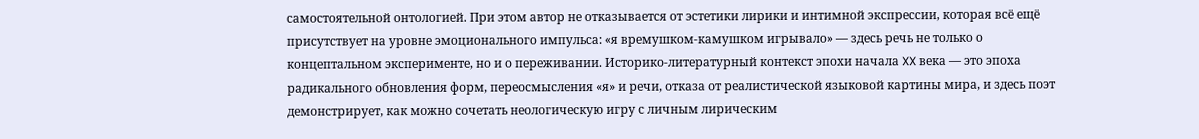самостоятельной онтологией. При этом автор не отказывается от эстетики лирики и интимной экспрессии, которая всё ещё присутствует на уровне эмоционального импульса: «я времушком-камушком игрывало» — здесь речь не только о концептальном эксперименте, но и о переживании. Историко-литературный контекст эпохи начала XX века — это эпоха радикального обновления форм, переосмысления «я» и речи, отказа от реалистической языковой картины мира, и здесь поэт демонстрирует, как можно сочетать неологическую игру с личным лирическим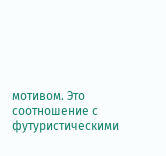мотивом. Это соотношение с футуристическими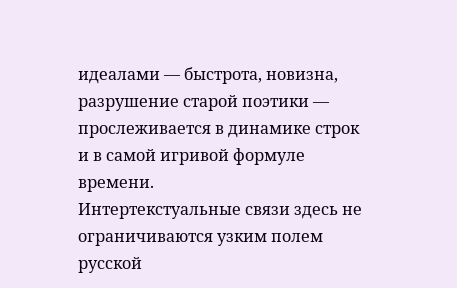идеалами — быстрота, новизна, разрушение старой поэтики — прослеживается в динамике строк и в самой игривой формуле времени.
Интертекстуальные связи здесь не ограничиваются узким полем русской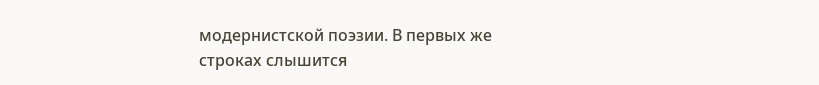модернистской поэзии. В первых же строках слышится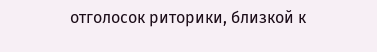отголосок риторики, близкой к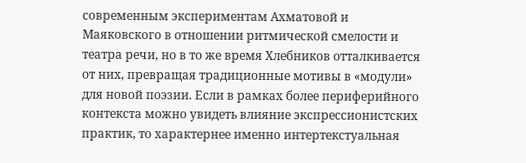современным экспериментам Ахматовой и Маяковского в отношении ритмической смелости и театра речи, но в то же время Хлебников отталкивается от них, превращая традиционные мотивы в «модули» для новой поэзии. Если в рамках более периферийного контекста можно увидеть влияние экспрессионистских практик, то характернее именно интертекстуальная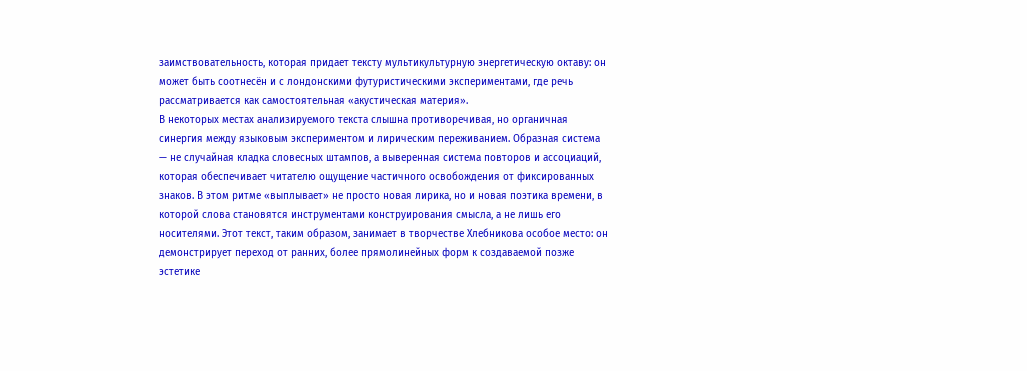заимствовательность, которая придает тексту мультикультурную энергетическую октаву: он может быть соотнесён и с лондонскими футуристическими экспериментами, где речь рассматривается как самостоятельная «акустическая материя».
В некоторых местах анализируемого текста слышна противоречивая, но органичная синергия между языковым экспериментом и лирическим переживанием. Образная система — не случайная кладка словесных штампов, а выверенная система повторов и ассоциаций, которая обеспечивает читателю ощущение частичного освобождения от фиксированных знаков. В этом ритме «выплывает» не просто новая лирика, но и новая поэтика времени, в которой слова становятся инструментами конструирования смысла, а не лишь его носителями. Этот текст, таким образом, занимает в творчестве Хлебникова особое место: он демонстрирует переход от ранних, более прямолинейных форм к создаваемой позже эстетике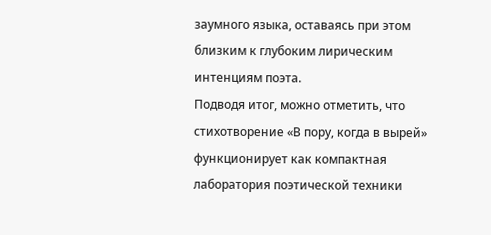заумного языка, оставаясь при этом близким к глубоким лирическим интенциям поэта.
Подводя итог, можно отметить, что стихотворение «В пору, когда в вырей» функционирует как компактная лаборатория поэтической техники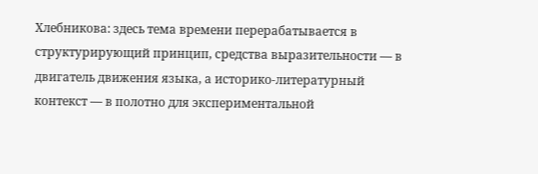Хлебникова: здесь тема времени перерабатывается в структурирующий принцип, средства выразительности — в двигатель движения языка, а историко-литературный контекст — в полотно для экспериментальной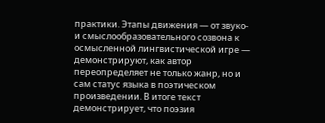практики. Этапы движения — от звуко- и смыслообразовательного созвона к осмысленной лингвистической игре — демонстрируют, как автор переопределяет не только жанр, но и сам статус языка в поэтическом произведении. В итоге текст демонстрирует, что поэзия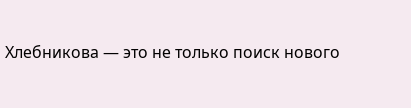Хлебникова — это не только поиск нового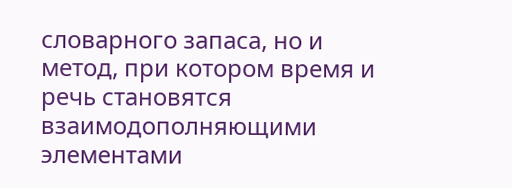словарного запаса, но и метод, при котором время и речь становятся взаимодополняющими элементами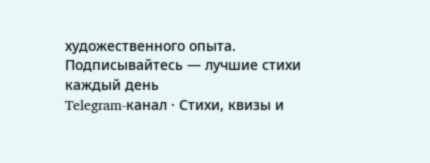художественного опыта.
Подписывайтесь — лучшие стихи каждый день
Telegram-канал · Стихи, квизы и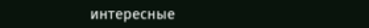интересные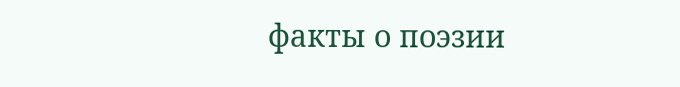факты о поэзии